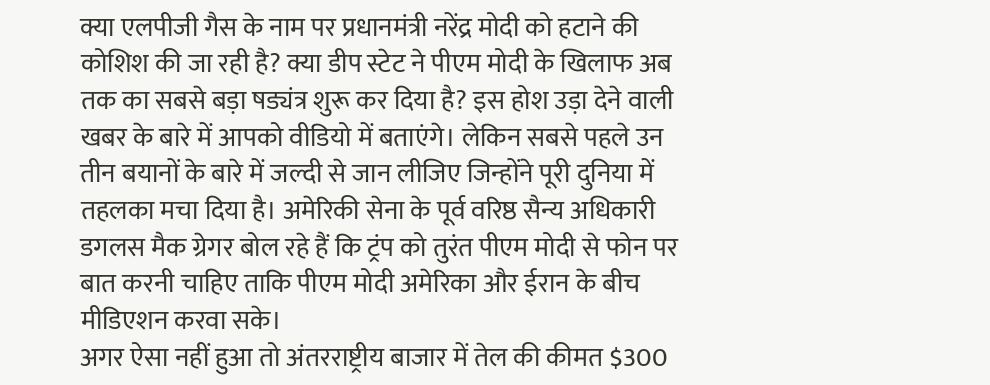क्या एलपीजी गैस के नाम पर प्रधानमंत्री नरेंद्र मोदी को हटाने की कोशिश की जा रही है? क्या डीप स्टेट ने पीएम मोदी के खिलाफ अब तक का सबसे बड़ा षड्यंत्र शुरू कर दिया है? इस होश उड़ा देने वाली खबर के बारे में आपको वीडियो में बताएंगे। लेकिन सबसे पहले उन तीन बयानों के बारे में जल्दी से जान लीजिए जिन्होंने पूरी दुनिया में तहलका मचा दिया है। अमेरिकी सेना के पूर्व वरिष्ठ सैन्य अधिकारी डगलस मैक ग्रेगर बोल रहे हैं कि ट्रंप को तुरंत पीएम मोदी से फोन पर बात करनी चाहिए ताकि पीएम मोदी अमेरिका और ईरान के बीच मीडिएशन करवा सके।
अगर ऐसा नहीं हुआ तो अंतरराष्ट्रीय बाजार में तेल की कीमत $300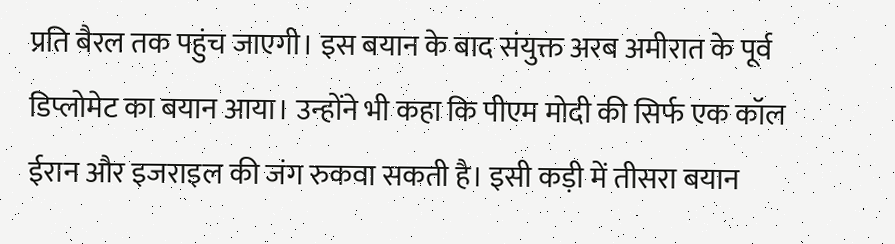प्रति बैरल तक पहुंच जाएगी। इस बयान के बाद संयुक्त अरब अमीरात के पूर्व डिप्लोमेट का बयान आया। उन्होंने भी कहा कि पीएम मोदी की सिर्फ एक कॉल ईरान और इजराइल की जंग रुकवा सकती है। इसी कड़ी में तीसरा बयान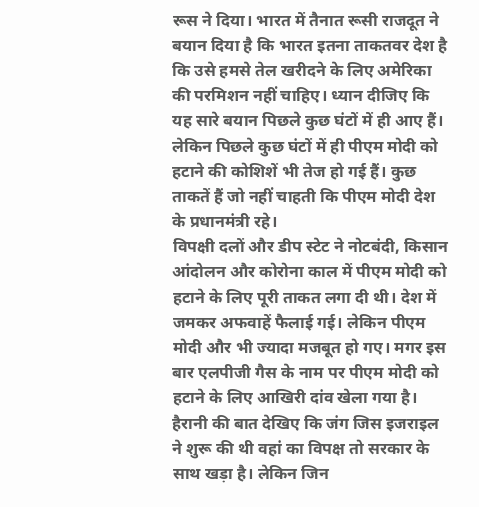रूस ने दिया। भारत में तैनात रूसी राजदूत ने बयान दिया है कि भारत इतना ताकतवर देश है कि उसे हमसे तेल खरीदने के लिए अमेरिका की परमिशन नहीं चाहिए। ध्यान दीजिए कि यह सारे बयान पिछले कुछ घंटों में ही आए हैं। लेकिन पिछले कुछ घंटों में ही पीएम मोदी को हटाने की कोशिशें भी तेज हो गई हैं। कुछ ताकतें हैं जो नहीं चाहती कि पीएम मोदी देश के प्रधानमंत्री रहे।
विपक्षी दलों और डीप स्टेट ने नोटबंदी, किसान आंदोलन और कोरोना काल में पीएम मोदी को हटाने के लिए पूरी ताकत लगा दी थी। देश में जमकर अफवाहें फैलाई गई। लेकिन पीएम मोदी और भी ज्यादा मजबूत हो गए। मगर इस बार एलपीजी गैस के नाम पर पीएम मोदी को हटाने के लिए आखिरी दांव खेला गया है। हैरानी की बात देखिए कि जंग जिस इजराइल ने शुरू की थी वहां का विपक्ष तो सरकार के साथ खड़ा है। लेकिन जिन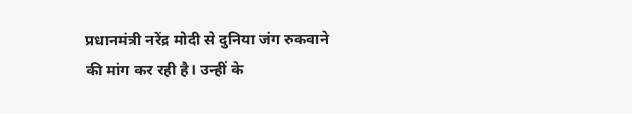प्रधानमंत्री नरेंद्र मोदी से दुनिया जंग रुकवाने की मांग कर रही है। उन्हीं के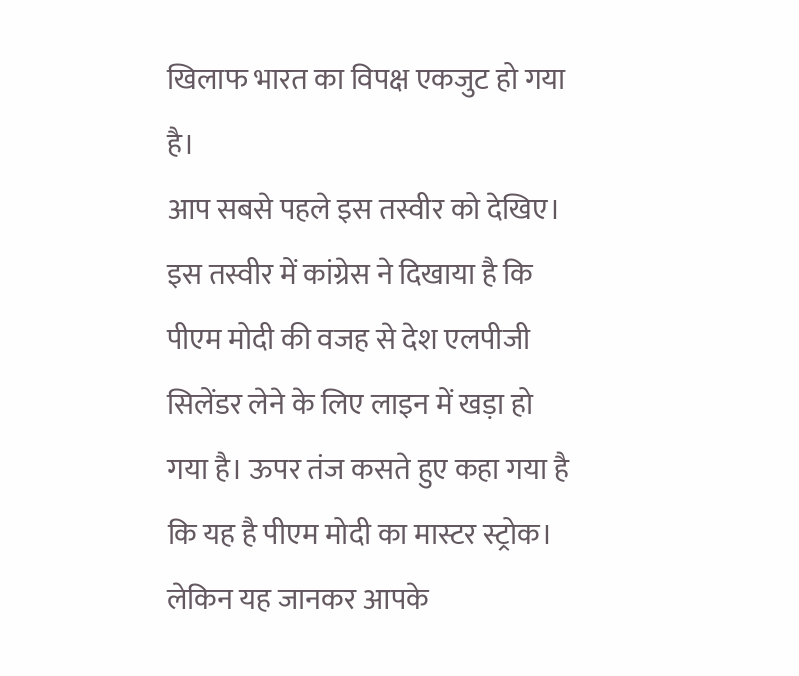खिलाफ भारत का विपक्ष एकजुट हो गया है।
आप सबसे पहले इस तस्वीर को देखिए। इस तस्वीर में कांग्रेस ने दिखाया है कि पीएम मोदी की वजह से देश एलपीजी सिलेंडर लेने के लिए लाइन में खड़ा हो गया है। ऊपर तंज कसते हुए कहा गया है कि यह है पीएम मोदी का मास्टर स्ट्रोक। लेकिन यह जानकर आपके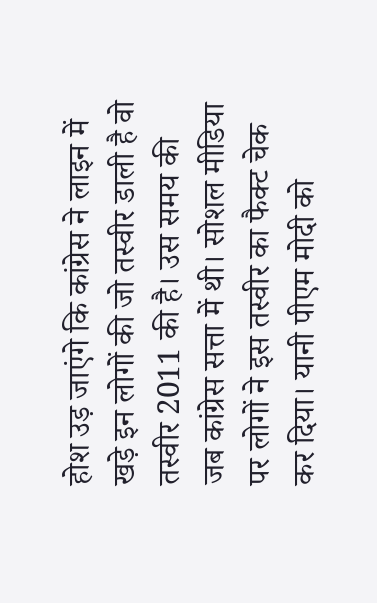होश उड़ जाएंगे कि कांग्रेस ने लाइन में खड़े इन लोगों की जो तस्वीर डाली है वो तस्वीर 2011 की है। उस समय की जब कांग्रेस सत्ता में थी। सोशल मीडिया पर लोगों ने इस तस्वीर का फैक्ट चेक कर दिया। यानी पीएम मोदी को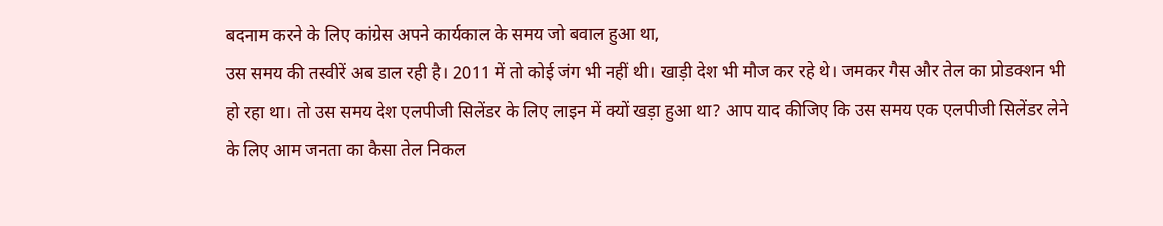बदनाम करने के लिए कांग्रेस अपने कार्यकाल के समय जो बवाल हुआ था,
उस समय की तस्वीरें अब डाल रही है। 2011 में तो कोई जंग भी नहीं थी। खाड़ी देश भी मौज कर रहे थे। जमकर गैस और तेल का प्रोडक्शन भी हो रहा था। तो उस समय देश एलपीजी सिलेंडर के लिए लाइन में क्यों खड़ा हुआ था? आप याद कीजिए कि उस समय एक एलपीजी सिलेंडर लेने के लिए आम जनता का कैसा तेल निकल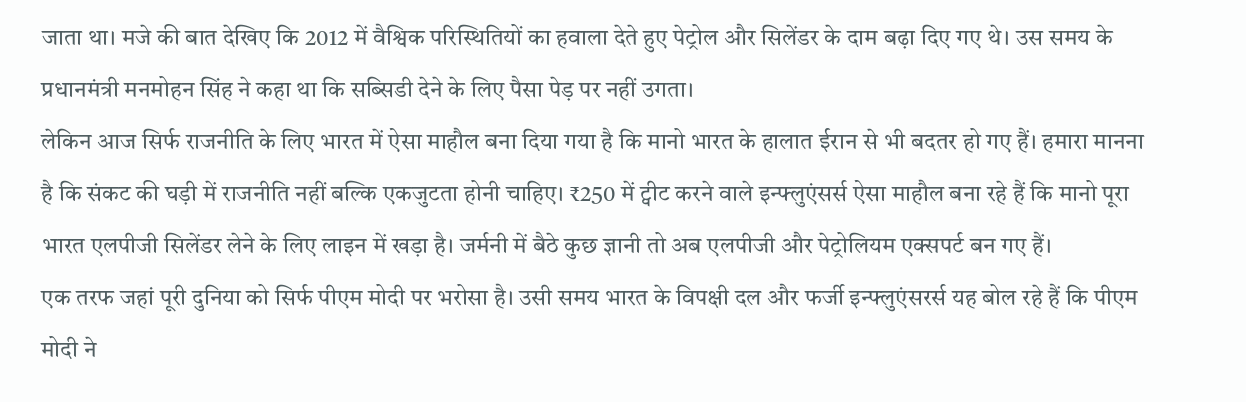जाता था। मजे की बात देखिए कि 2012 में वैश्विक परिस्थितियों का हवाला देते हुए पेट्रोल और सिलेंडर के दाम बढ़ा दिए गए थे। उस समय के प्रधानमंत्री मनमोहन सिंह ने कहा था कि सब्सिडी देने के लिए पैसा पेड़ पर नहीं उगता।
लेकिन आज सिर्फ राजनीति के लिए भारत में ऐसा माहौल बना दिया गया है कि मानो भारत के हालात ईरान से भी बदतर हो गए हैं। हमारा मानना है कि संकट की घड़ी में राजनीति नहीं बल्कि एकजुटता होनी चाहिए। ₹250 में ट्वीट करने वाले इन्फ्लुएंसर्स ऐसा माहौल बना रहे हैं कि मानो पूरा भारत एलपीजी सिलेंडर लेने के लिए लाइन में खड़ा है। जर्मनी में बैठे कुछ ज्ञानी तो अब एलपीजी और पेट्रोलियम एक्सपर्ट बन गए हैं।
एक तरफ जहां पूरी दुनिया को सिर्फ पीएम मोदी पर भरोसा है। उसी समय भारत के विपक्षी दल और फर्जी इन्फ्लुएंसरर्स यह बोल रहे हैं कि पीएम मोदी ने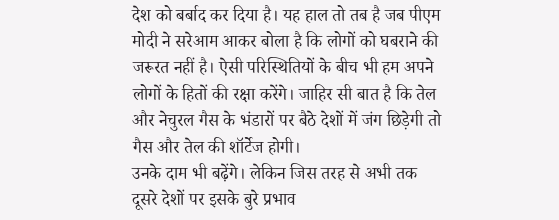देश को बर्बाद कर दिया है। यह हाल तो तब है जब पीएम मोदी ने सरेआम आकर बोला है कि लोगों को घबराने की जरूरत नहीं है। ऐसी परिस्थितियों के बीच भी हम अपने लोगों के हितों की रक्षा करेंगे। जाहिर सी बात है कि तेल और नेचुरल गैस के भंडारों पर बैठे देशों में जंग छिड़ेगी तो गैस और तेल की शॉर्टेज होगी।
उनके दाम भी बढ़ेंगे। लेकिन जिस तरह से अभी तक दूसरे देशों पर इसके बुरे प्रभाव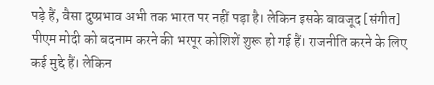पड़े हैं, वैसा दुष्प्रभाव अभी तक भारत पर नहीं पड़ा है। लेकिन इसके बावजूद [संगीत] पीएम मोदी को बदनाम करने की भरपूर कोशिशें शुरू हो गई हैं। राजनीति करने के लिए कई मुद्दे हैं। लेकिन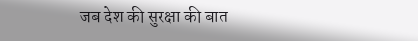जब देश की सुरक्षा की बात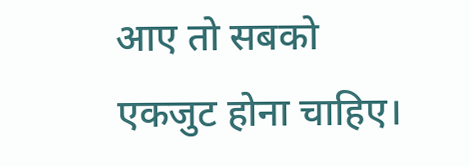आए तो सबको एकजुट होना चाहिए।